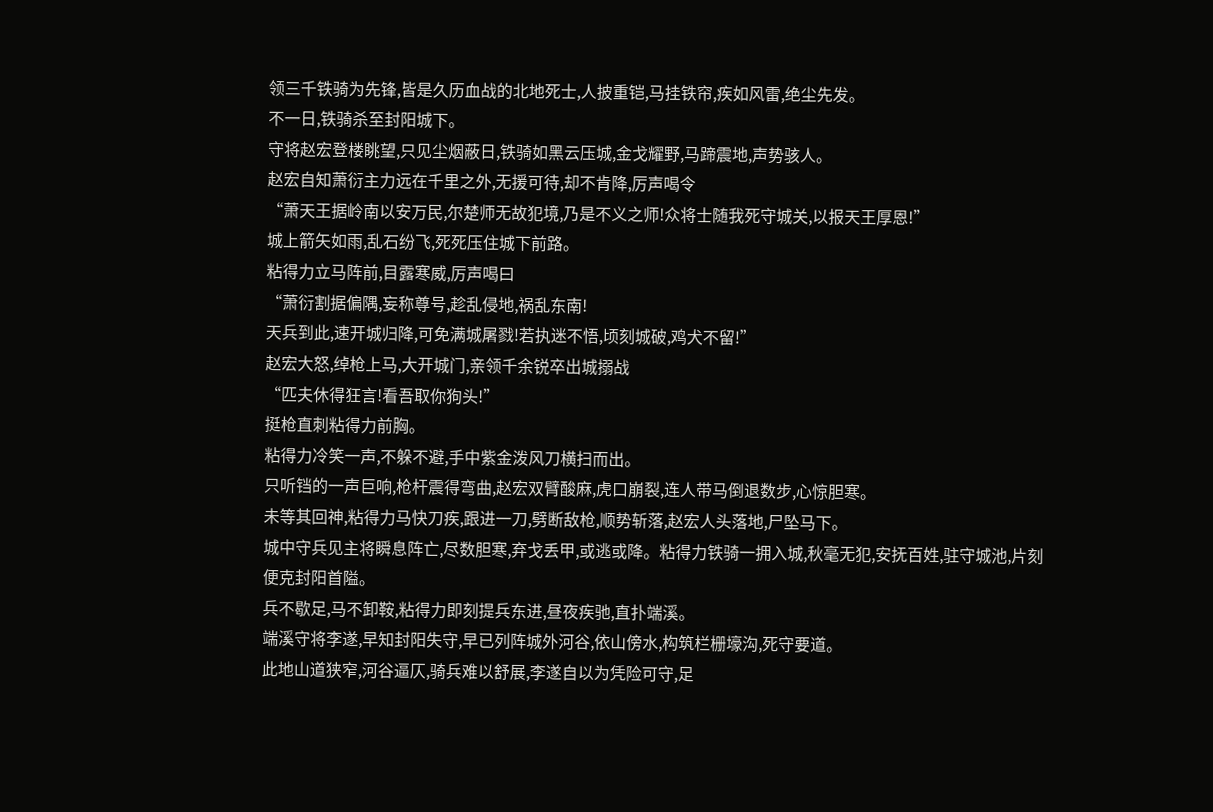领三千铁骑为先锋,皆是久历血战的北地死士,人披重铠,马挂铁帘,疾如风雷,绝尘先发。
不一日,铁骑杀至封阳城下。
守将赵宏登楼眺望,只见尘烟蔽日,铁骑如黑云压城,金戈耀野,马蹄震地,声势骇人。
赵宏自知萧衍主力远在千里之外,无援可待,却不肯降,厉声喝令
“萧天王据岭南以安万民,尔楚师无故犯境,乃是不义之师!众将士随我死守城关,以报天王厚恩!”
城上箭矢如雨,乱石纷飞,死死压住城下前路。
粘得力立马阵前,目露寒威,厉声喝曰
“萧衍割据偏隅,妄称尊号,趁乱侵地,祸乱东南!
天兵到此,速开城归降,可免满城屠戮!若执迷不悟,顷刻城破,鸡犬不留!”
赵宏大怒,绰枪上马,大开城门,亲领千余锐卒出城搦战
“匹夫休得狂言!看吾取你狗头!”
挺枪直刺粘得力前胸。
粘得力冷笑一声,不躲不避,手中紫金泼风刀横扫而出。
只听铛的一声巨响,枪杆震得弯曲,赵宏双臂酸麻,虎口崩裂,连人带马倒退数步,心惊胆寒。
未等其回神,粘得力马快刀疾,跟进一刀,劈断敌枪,顺势斩落,赵宏人头落地,尸坠马下。
城中守兵见主将瞬息阵亡,尽数胆寒,弃戈丢甲,或逃或降。粘得力铁骑一拥入城,秋毫无犯,安抚百姓,驻守城池,片刻便克封阳首隘。
兵不歇足,马不卸鞍,粘得力即刻提兵东进,昼夜疾驰,直扑端溪。
端溪守将李遂,早知封阳失守,早已列阵城外河谷,依山傍水,构筑栏栅壕沟,死守要道。
此地山道狭窄,河谷逼仄,骑兵难以舒展,李遂自以为凭险可守,足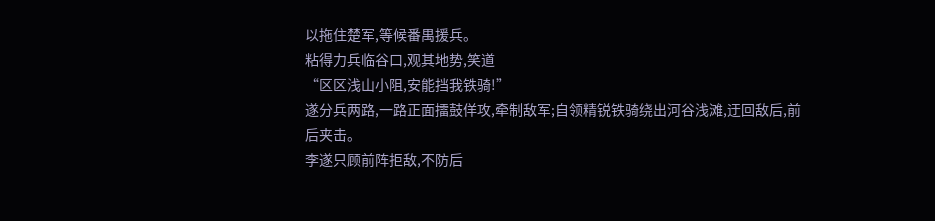以拖住楚军,等候番禺援兵。
粘得力兵临谷口,观其地势,笑道
“区区浅山小阻,安能挡我铁骑!”
遂分兵两路,一路正面擂鼓佯攻,牵制敌军;自领精锐铁骑绕出河谷浅滩,迂回敌后,前后夹击。
李遂只顾前阵拒敌,不防后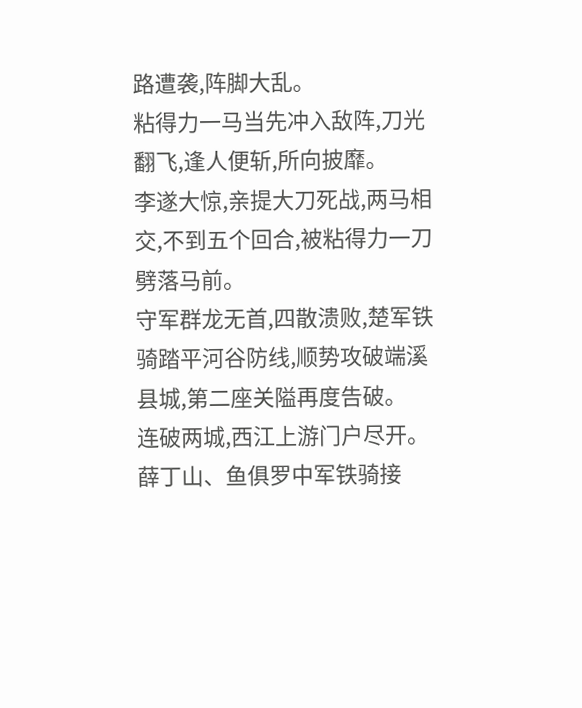路遭袭,阵脚大乱。
粘得力一马当先冲入敌阵,刀光翻飞,逢人便斩,所向披靡。
李遂大惊,亲提大刀死战,两马相交,不到五个回合,被粘得力一刀劈落马前。
守军群龙无首,四散溃败,楚军铁骑踏平河谷防线,顺势攻破端溪县城,第二座关隘再度告破。
连破两城,西江上游门户尽开。薛丁山、鱼俱罗中军铁骑接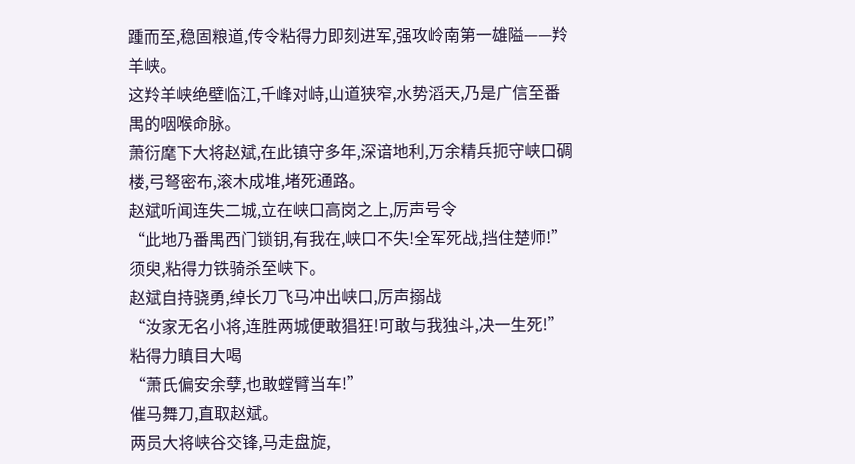踵而至,稳固粮道,传令粘得力即刻进军,强攻岭南第一雄隘——羚羊峡。
这羚羊峡绝壁临江,千峰对峙,山道狭窄,水势滔天,乃是广信至番禺的咽喉命脉。
萧衍麾下大将赵斌,在此镇守多年,深谙地利,万余精兵扼守峡口碉楼,弓弩密布,滚木成堆,堵死通路。
赵斌听闻连失二城,立在峡口高岗之上,厉声号令
“此地乃番禺西门锁钥,有我在,峡口不失!全军死战,挡住楚师!”
须臾,粘得力铁骑杀至峡下。
赵斌自持骁勇,绰长刀飞马冲出峡口,厉声搦战
“汝家无名小将,连胜两城便敢猖狂!可敢与我独斗,决一生死!”
粘得力瞋目大喝
“萧氏偏安余孽,也敢螳臂当车!”
催马舞刀,直取赵斌。
两员大将峡谷交锋,马走盘旋,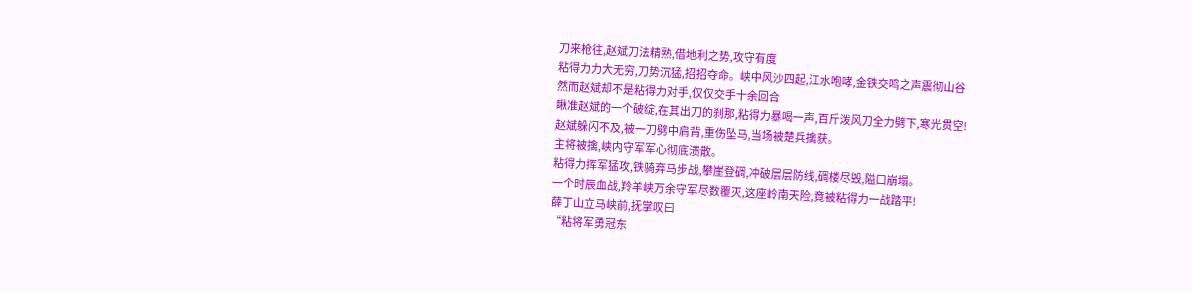刀来枪往,赵斌刀法精熟,借地利之势,攻守有度
粘得力力大无穷,刀势沉猛,招招夺命。峡中风沙四起,江水咆哮,金铁交鸣之声震彻山谷
然而赵斌却不是粘得力对手,仅仅交手十余回合
瞅准赵斌的一个破绽,在其出刀的刹那,粘得力暴喝一声,百斤泼风刀全力劈下,寒光贯空!
赵斌躲闪不及,被一刀劈中肩背,重伤坠马,当场被楚兵擒获。
主将被擒,峡内守军军心彻底溃散。
粘得力挥军猛攻,铁骑弃马步战,攀崖登碉,冲破层层防线,碉楼尽毁,隘口崩塌。
一个时辰血战,羚羊峡万余守军尽数覆灭,这座岭南天险,竟被粘得力一战踏平!
薛丁山立马峡前,抚掌叹曰
“粘将军勇冠东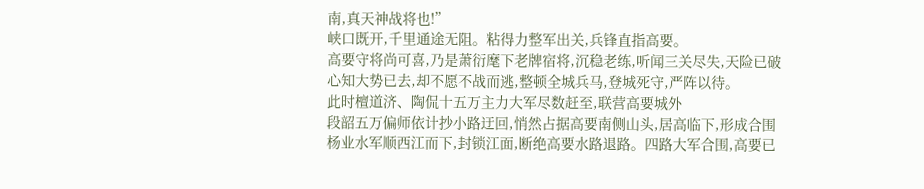南,真天神战将也!”
峡口既开,千里通途无阻。粘得力整军出关,兵锋直指高要。
高要守将尚可喜,乃是萧衍麾下老牌宿将,沉稳老练,听闻三关尽失,天险已破
心知大势已去,却不愿不战而逃,整顿全城兵马,登城死守,严阵以待。
此时檀道济、陶侃十五万主力大军尽数赶至,联营高要城外
段韶五万偏师依计抄小路迂回,悄然占据高要南侧山头,居高临下,形成合围
杨业水军顺西江而下,封锁江面,断绝高要水路退路。四路大军合围,高要已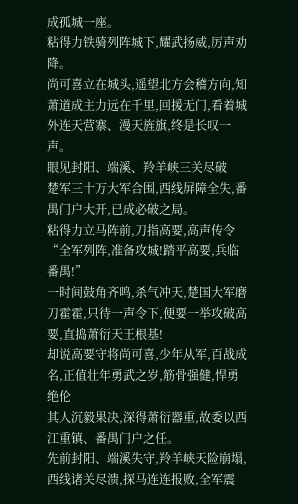成孤城一座。
粘得力铁骑列阵城下,耀武扬威,厉声劝降。
尚可喜立在城头,遥望北方会稽方向,知萧道成主力远在千里,回援无门,看着城外连天营寨、漫天旌旗,终是长叹一声。
眼见封阳、端溪、羚羊峡三关尽破
楚军三十万大军合围,西线屏障全失,番禺门户大开,已成必破之局。
粘得力立马阵前,刀指高要,高声传令
“全军列阵,准备攻城!踏平高要,兵临番禺!”
一时间鼓角齐鸣,杀气冲天,楚国大军磨刀霍霍,只待一声令下,便要一举攻破高要,直捣萧衍天王根基!
却说高要守将尚可喜,少年从军,百战成名,正值壮年勇武之岁,筋骨强健,悍勇绝伦
其人沉毅果决,深得萧衍器重,故委以西江重镇、番禺门户之任。
先前封阳、端溪失守,羚羊峡天险崩塌,西线诸关尽溃,探马连连报败,全军震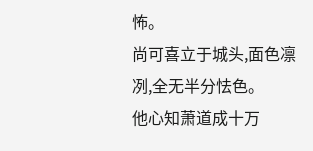怖。
尚可喜立于城头,面色凛冽,全无半分怯色。
他心知萧道成十万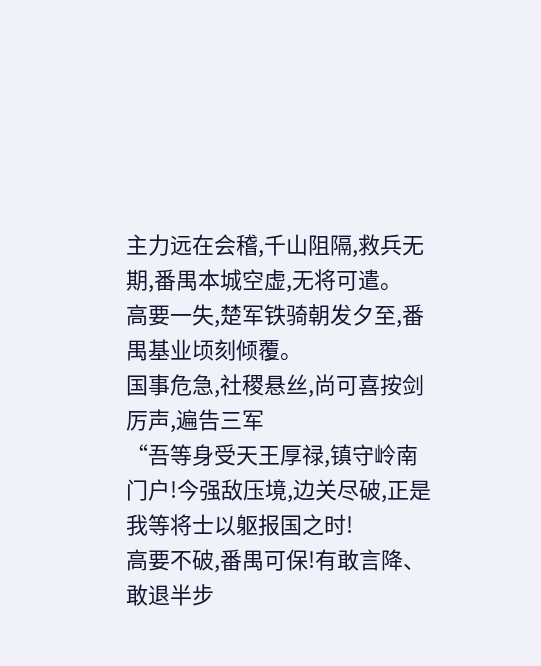主力远在会稽,千山阻隔,救兵无期,番禺本城空虚,无将可遣。
高要一失,楚军铁骑朝发夕至,番禺基业顷刻倾覆。
国事危急,社稷悬丝,尚可喜按剑厉声,遍告三军
“吾等身受天王厚禄,镇守岭南门户!今强敌压境,边关尽破,正是我等将士以躯报国之时!
高要不破,番禺可保!有敢言降、敢退半步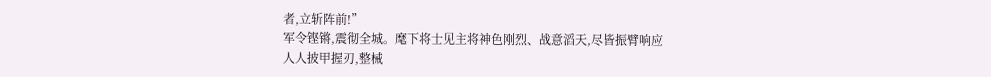者,立斩阵前!”
军令铿锵,震彻全城。麾下将士见主将神色刚烈、战意滔天,尽皆振臂响应
人人披甲握刃,整械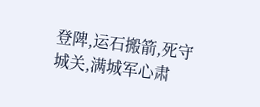登陴,运石搬箭,死守城关,满城军心肃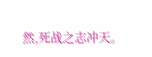然,死战之志冲天。